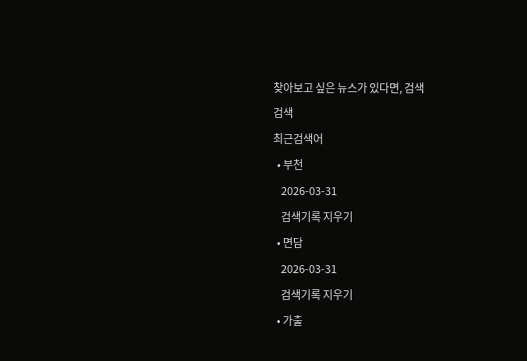찾아보고 싶은 뉴스가 있다면, 검색
검색
최근검색어
  • 부천
    2026-03-31
    검색기록 지우기
  • 면담
    2026-03-31
    검색기록 지우기
  • 가출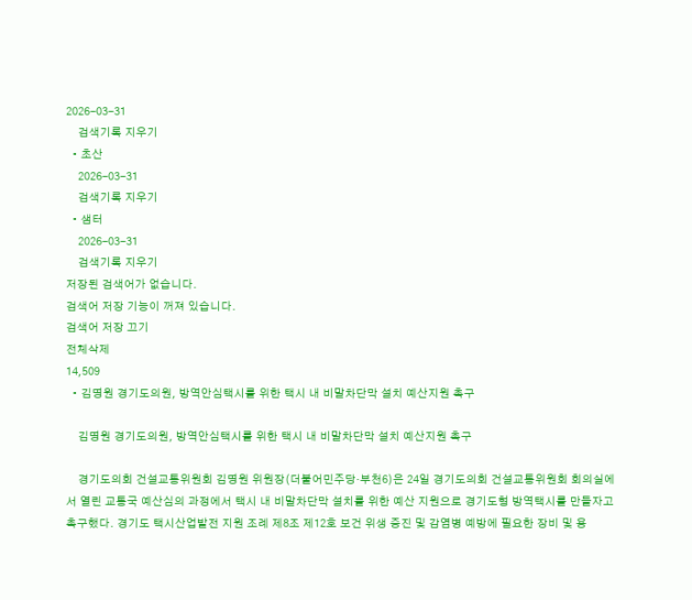2026-03-31
    검색기록 지우기
  • 초산
    2026-03-31
    검색기록 지우기
  • 샘터
    2026-03-31
    검색기록 지우기
저장된 검색어가 없습니다.
검색어 저장 기능이 꺼져 있습니다.
검색어 저장 끄기
전체삭제
14,509
  • 김명원 경기도의원, 방역안심택시를 위한 택시 내 비말차단막 설치 예산지원 촉구

    김명원 경기도의원, 방역안심택시를 위한 택시 내 비말차단막 설치 예산지원 촉구

    경기도의회 건설교통위원회 김명원 위원장(더불어민주당·부천6)은 24일 경기도의회 건설교통위원회 회의실에서 열린 교통국 예산심의 과정에서 택시 내 비말차단막 설치를 위한 예산 지원으로 경기도형 방역택시를 만들자고 촉구했다. 경기도 택시산업발전 지원 조례 제8조 제12호 보건 위생 증진 및 감염병 예방에 필요한 장비 및 용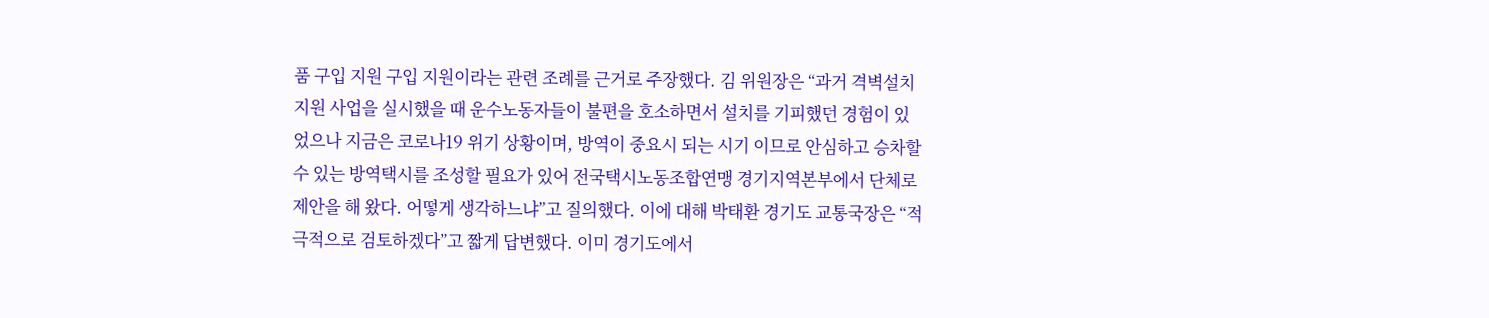품 구입 지원 구입 지원이라는 관련 조례를 근거로 주장했다. 김 위원장은 “과거 격벽설치 지원 사업을 실시했을 때 운수노동자들이 불편을 호소하면서 설치를 기피했던 경험이 있었으나 지금은 코로나19 위기 상황이며, 방역이 중요시 되는 시기 이므로 안심하고 승차할 수 있는 방역택시를 조성할 필요가 있어 전국택시노동조합연맹 경기지역본부에서 단체로 제안을 해 왔다. 어떻게 생각하느냐”고 질의했다. 이에 대해 박태환 경기도 교통국장은 “적극적으로 검토하겠다”고 짧게 답변했다. 이미 경기도에서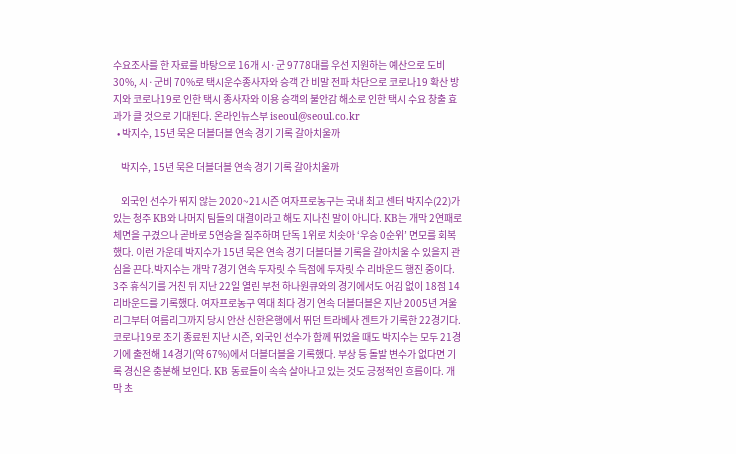수요조사를 한 자료를 바탕으로 16개 시·군 9778대를 우선 지원하는 예산으로 도비 30%, 시·군비 70%로 택시운수종사자와 승객 간 비말 전파 차단으로 코로나19 확산 방지와 코로나19로 인한 택시 종사자와 이용 승객의 불안감 해소로 인한 택시 수요 창출 효과가 클 것으로 기대된다. 온라인뉴스부 iseoul@seoul.co.kr
  • 박지수, 15년 묵은 더블더블 연속 경기 기록 갈아치울까

    박지수, 15년 묵은 더블더블 연속 경기 기록 갈아치울까

    외국인 선수가 뛰지 않는 2020~21시즌 여자프로농구는 국내 최고 센터 박지수(22)가 있는 청주 KB와 나머지 팀들의 대결이라고 해도 지나친 말이 아니다. KB는 개막 2연패로 체면을 구겼으나 곧바로 5연승을 질주하며 단독 1위로 치솟아 ‘우승 0순위’ 면모를 회복했다. 이런 가운데 박지수가 15년 묵은 연속 경기 더블더블 기록을 갈아치울 수 있을지 관심을 끈다.박지수는 개막 7경기 연속 두자릿 수 득점에 두자릿 수 리바운드 행진 중이다. 3주 휴식기를 거친 뒤 지난 22일 열린 부천 하나원큐와의 경기에서도 어김 없이 18점 14리바운드를 기록했다. 여자프로농구 역대 최다 경기 연속 더블더블은 지난 2005년 겨울리그부터 여름리그까지 당시 안산 신한은행에서 뛰던 트라베사 겐트가 기록한 22경기다. 코로나19로 조기 종료된 지난 시즌, 외국인 선수가 함께 뛰었을 때도 박지수는 모두 21경기에 출전해 14경기(약 67%)에서 더블더블을 기록했다. 부상 등 돌발 변수가 없다면 기록 경신은 충분해 보인다. KB 동료들이 속속 살아나고 있는 것도 긍정적인 흐름이다. 개막 초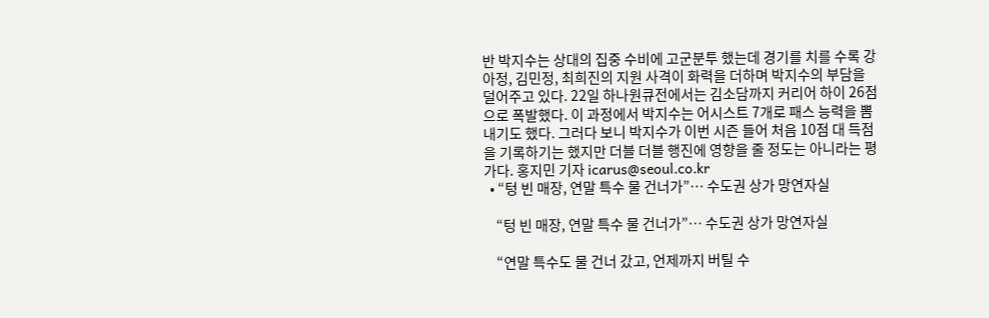반 박지수는 상대의 집중 수비에 고군분투 했는데 경기를 치를 수록 강아정, 김민정, 최희진의 지원 사격이 화력을 더하며 박지수의 부담을 덜어주고 있다. 22일 하나원큐전에서는 김소담까지 커리어 하이 26점으로 폭발했다. 이 과정에서 박지수는 어시스트 7개로 패스 능력을 뽐내기도 했다. 그러다 보니 박지수가 이번 시즌 들어 처음 10점 대 득점을 기록하기는 했지만 더블 더블 행진에 영향을 줄 정도는 아니라는 평가다. 홍지민 기자 icarus@seoul.co.kr
  • “텅 빈 매장, 연말 특수 물 건너가”… 수도권 상가 망연자실

    “텅 빈 매장, 연말 특수 물 건너가”… 수도권 상가 망연자실

    “연말 특수도 물 건너 갔고, 언제까지 버틸 수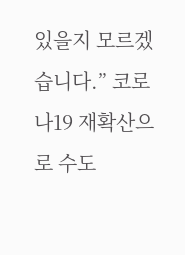있을지 모르겠습니다.” 코로나19 재확산으로 수도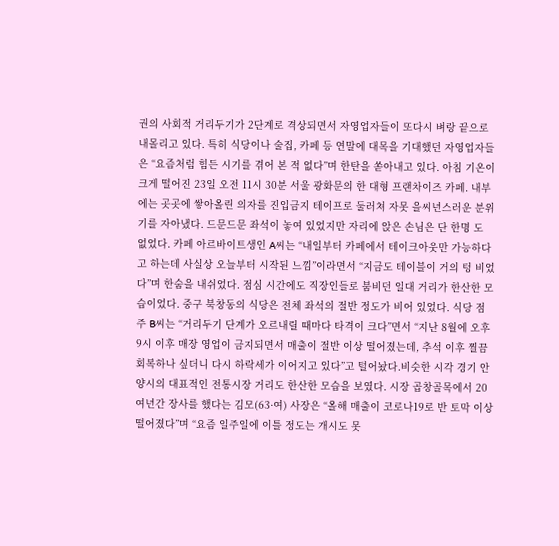권의 사회적 거리두기가 2단계로 격상되면서 자영업자들이 또다시 벼랑 끝으로 내몰리고 있다. 특히 식당이나 술집, 카페 등 연말에 대목을 기대했던 자영업자들은 “요즘처럼 힘든 시기를 겪어 본 적 없다”며 한탄을 쏟아내고 있다. 아침 기온이 크게 떨어진 23일 오전 11시 30분 서울 광화문의 한 대형 프랜차이즈 카페. 내부에는 곳곳에 쌓아올린 의자를 진입금지 테이프로 둘러쳐 자못 을씨년스러운 분위기를 자아냈다. 드문드문 좌석이 놓여 있었지만 자리에 앉은 손님은 단 한명 도 없었다. 카페 아르바이트생인 A씨는 “내일부터 카페에서 테이크아웃만 가능하다고 하는데 사실상 오늘부터 시작된 느낌”이라면서 “지금도 테이블이 거의 텅 비었다”며 한숨을 내쉬었다. 점심 시간에도 직장인들로 붐비던 일대 거리가 한산한 모습이었다. 중구 북창동의 식당은 전체 좌석의 절반 정도가 비어 있었다. 식당 점주 B씨는 “거리두기 단계가 오르내릴 때마다 타격이 크다”면서 “지난 8월에 오후 9시 이후 매장 영업이 금지되면서 매출이 절반 이상 떨어졌는데, 추석 이후 찔끔 회복하나 싶더니 다시 하락세가 이어지고 있다”고 털어놨다.비슷한 시각 경기 안양시의 대표적인 전통시장 거리도 한산한 모습을 보였다. 시장 곱창골목에서 20여년간 장사를 했다는 김모(63·여) 사장은 “올해 매출이 코로나19로 반 토막 이상 떨어졌다”며 “요즘 일주일에 이틀 정도는 개시도 못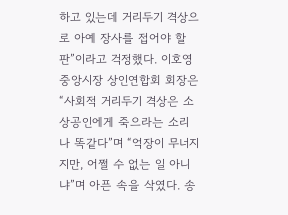하고 있는데 거리두기 격상으로 아예 장사를 접어야 할 판”이라고 걱정했다. 이호영 중앙시장 상인연합회 회장은 “사회적 거리두기 격상은 소상공인에게 죽으라는 소리나 똑같다”며 “억장이 무너지지만, 어쩔 수 없는 일 아니냐”며 아픈 속을 삭였다. 송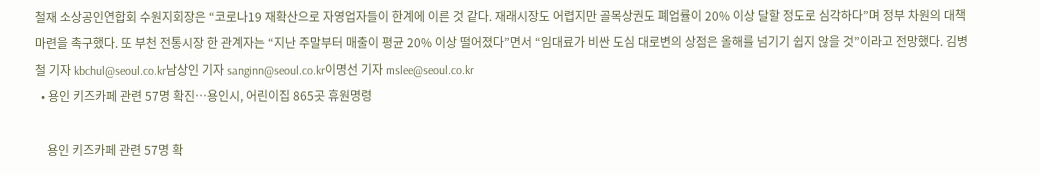철재 소상공인연합회 수원지회장은 “코로나19 재확산으로 자영업자들이 한계에 이른 것 같다. 재래시장도 어렵지만 골목상권도 폐업률이 20% 이상 달할 정도로 심각하다”며 정부 차원의 대책 마련을 촉구했다. 또 부천 전통시장 한 관계자는 “지난 주말부터 매출이 평균 20% 이상 떨어졌다”면서 “임대료가 비싼 도심 대로변의 상점은 올해를 넘기기 쉽지 않을 것”이라고 전망했다. 김병철 기자 kbchul@seoul.co.kr남상인 기자 sanginn@seoul.co.kr이명선 기자 mslee@seoul.co.kr
  • 용인 키즈카페 관련 57명 확진…용인시, 어린이집 865곳 휴원명령

    용인 키즈카페 관련 57명 확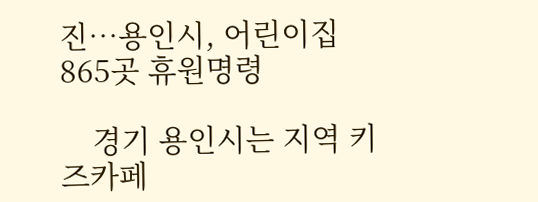진…용인시, 어린이집 865곳 휴원명령

    경기 용인시는 지역 키즈카페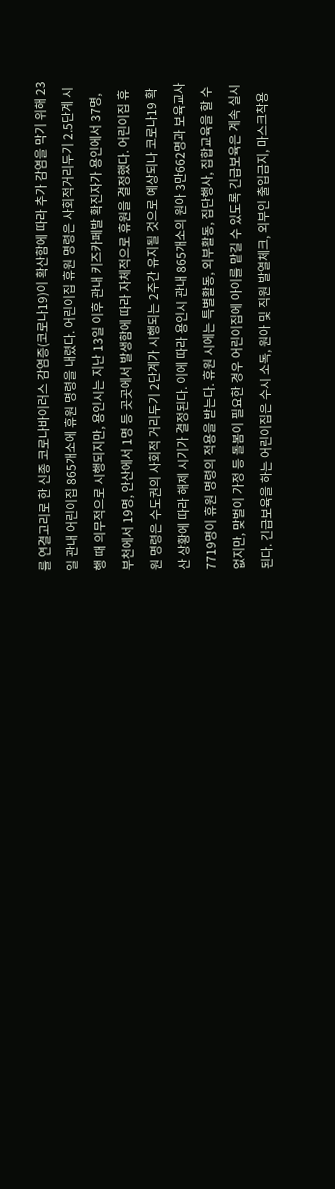를 연결고리로 한 신종 코로나바이러스 감염증(코로나19)이 확산함에 따라 추가 감염을 막기 위해 23일 관내 어린이집 865개소에 휴원 명령을 내렸다. 어린이집 휴원 명령은 사회적거리두기 2.5단계 시행 때 의무적으로 시행되지만, 용인시는 지난 13일 이후 관내 키즈카페발 확진자가 용인에서 37명, 부천에서 19명, 안산에서 1명 등 곳곳에서 발생함에 따라 자체적으로 휴원을 결정했다. 어린이집 휴원 명령은 수도권의 사회적 거리두기 2단계가 시행되는 2주간 유지될 것으로 예상되나 코로나19 확산 상황에 따라 해제 시기가 결정된다. 이에 따라 용인시 관내 865개소의 원아 3만662명과 보육교사 7719명이 휴원 명령의 적용을 받는다. 휴원 시에는 특별활동, 외부활동, 집단행사, 집합교육을 할 수 없지만, 맞벌이 가정 등 돌봄이 필요한 경우 어린이집에 아이를 맡길 수 있도록 긴급보육은 계속 실시된다. 긴급보육을 하는 어린이집은 수시 소독, 원아 및 직원 발열체크, 외부인 출입금지, 마스크착용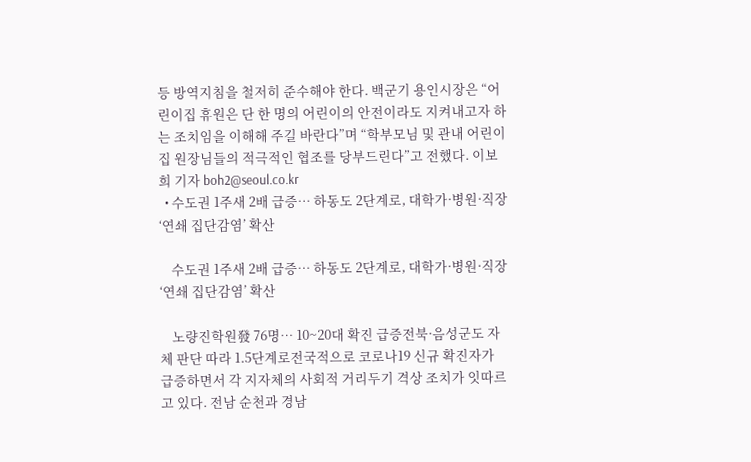등 방역지침을 철저히 준수해야 한다. 백군기 용인시장은 “어린이집 휴원은 단 한 명의 어린이의 안전이라도 지켜내고자 하는 조치임을 이해해 주길 바란다”며 “학부모님 및 관내 어린이집 원장님들의 적극적인 협조를 당부드린다”고 전했다. 이보희 기자 boh2@seoul.co.kr
  • 수도권 1주새 2배 급증… 하동도 2단계로, 대학가·병원·직장 ‘연쇄 집단감염’ 확산

    수도권 1주새 2배 급증… 하동도 2단계로, 대학가·병원·직장 ‘연쇄 집단감염’ 확산

    노량진학원發 76명… 10~20대 확진 급증전북·음성군도 자체 판단 따라 1.5단계로전국적으로 코로나19 신규 확진자가 급증하면서 각 지자체의 사회적 거리두기 격상 조치가 잇따르고 있다. 전남 순천과 경남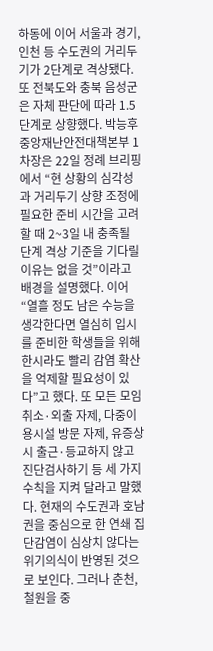하동에 이어 서울과 경기, 인천 등 수도권의 거리두기가 2단계로 격상됐다. 또 전북도와 충북 음성군은 자체 판단에 따라 1.5단계로 상향했다. 박능후 중앙재난안전대책본부 1차장은 22일 정례 브리핑에서 “현 상황의 심각성과 거리두기 상향 조정에 필요한 준비 시간을 고려할 때 2~3일 내 충족될 단계 격상 기준을 기다릴 이유는 없을 것”이라고 배경을 설명했다. 이어 “열흘 정도 남은 수능을 생각한다면 열심히 입시를 준비한 학생들을 위해 한시라도 빨리 감염 확산을 억제할 필요성이 있다”고 했다. 또 모든 모임 취소·외출 자제, 다중이용시설 방문 자제, 유증상 시 출근·등교하지 않고 진단검사하기 등 세 가지 수칙을 지켜 달라고 말했다. 현재의 수도권과 호남권을 중심으로 한 연쇄 집단감염이 심상치 않다는 위기의식이 반영된 것으로 보인다. 그러나 춘천, 철원을 중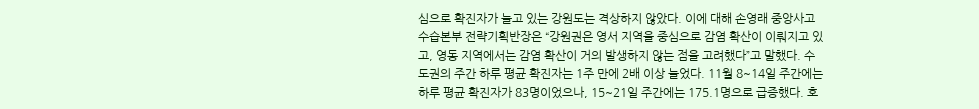심으로 확진자가 늘고 있는 강원도는 격상하지 않았다. 이에 대해 손영래 중앙사고수습본부 전략기획반장은 “강원권은 영서 지역을 중심으로 감염 확산이 이뤄지고 있고, 영동 지역에서는 감염 확산이 거의 발생하지 않는 점을 고려했다”고 말했다. 수도권의 주간 하루 평균 확진자는 1주 만에 2배 이상 늘었다. 11월 8~14일 주간에는 하루 평균 확진자가 83명이었으나, 15~21일 주간에는 175.1명으로 급증했다. 호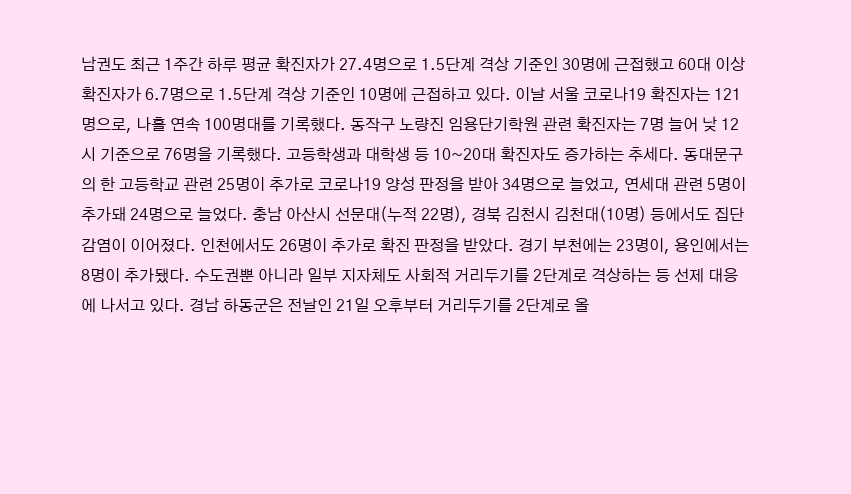남권도 최근 1주간 하루 평균 확진자가 27.4명으로 1.5단계 격상 기준인 30명에 근접했고 60대 이상 확진자가 6.7명으로 1.5단계 격상 기준인 10명에 근접하고 있다. 이날 서울 코로나19 확진자는 121명으로, 나흘 연속 100명대를 기록했다. 동작구 노량진 임용단기학원 관련 확진자는 7명 늘어 낮 12시 기준으로 76명을 기록했다. 고등학생과 대학생 등 10~20대 확진자도 증가하는 추세다. 동대문구의 한 고등학교 관련 25명이 추가로 코로나19 양성 판정을 받아 34명으로 늘었고, 연세대 관련 5명이 추가돼 24명으로 늘었다. 충남 아산시 선문대(누적 22명), 경북 김천시 김천대(10명) 등에서도 집단감염이 이어졌다. 인천에서도 26명이 추가로 확진 판정을 받았다. 경기 부천에는 23명이, 용인에서는 8명이 추가됐다. 수도권뿐 아니라 일부 지자체도 사회적 거리두기를 2단계로 격상하는 등 선제 대응에 나서고 있다. 경남 하동군은 전날인 21일 오후부터 거리두기를 2단계로 올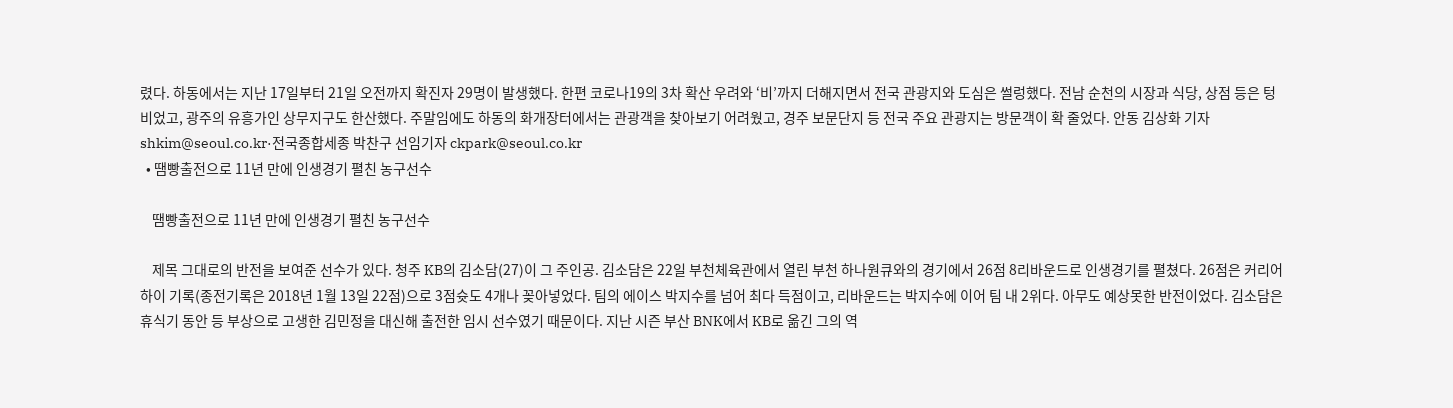렸다. 하동에서는 지난 17일부터 21일 오전까지 확진자 29명이 발생했다. 한편 코로나19의 3차 확산 우려와 ‘비’까지 더해지면서 전국 관광지와 도심은 썰렁했다. 전남 순천의 시장과 식당, 상점 등은 텅 비었고, 광주의 유흥가인 상무지구도 한산했다. 주말임에도 하동의 화개장터에서는 관광객을 찾아보기 어려웠고, 경주 보문단지 등 전국 주요 관광지는 방문객이 확 줄었다. 안동 김상화 기자 shkim@seoul.co.kr·전국종합세종 박찬구 선임기자 ckpark@seoul.co.kr
  • 땜빵출전으로 11년 만에 인생경기 펼친 농구선수

    땜빵출전으로 11년 만에 인생경기 펼친 농구선수

    제목 그대로의 반전을 보여준 선수가 있다. 청주 KB의 김소담(27)이 그 주인공. 김소담은 22일 부천체육관에서 열린 부천 하나원큐와의 경기에서 26점 8리바운드로 인생경기를 펼쳤다. 26점은 커리어하이 기록(종전기록은 2018년 1월 13일 22점)으로 3점슛도 4개나 꽂아넣었다. 팀의 에이스 박지수를 넘어 최다 득점이고, 리바운드는 박지수에 이어 팀 내 2위다. 아무도 예상못한 반전이었다. 김소담은 휴식기 동안 등 부상으로 고생한 김민정을 대신해 출전한 임시 선수였기 때문이다. 지난 시즌 부산 BNK에서 KB로 옮긴 그의 역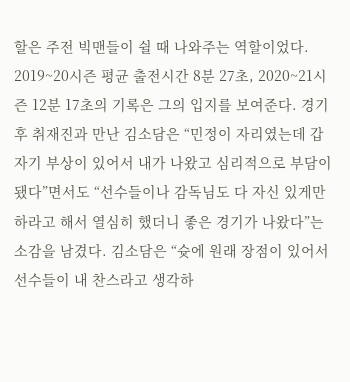할은 주전 빅맨들이 쉴 때 나와주는 역할이었다. 2019~20시즌 평균 출전시간 8분 27초, 2020~21시즌 12분 17초의 기록은 그의 입지를 보여준다. 경기 후 취재진과 만난 김소담은 “민정이 자리였는데 갑자기 부상이 있어서 내가 나왔고 심리적으로 부담이 됐다”면서도 “선수들이나 감독님도 다 자신 있게만 하라고 해서 열심히 했더니 좋은 경기가 나왔다”는 소감을 남겼다. 김소담은 “슛에 원래 장점이 있어서 선수들이 내 찬스라고 생각하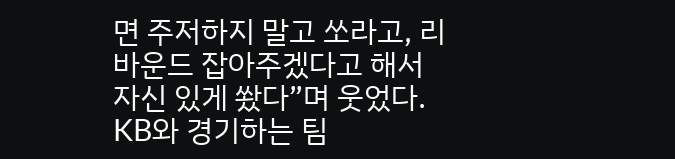면 주저하지 말고 쏘라고, 리바운드 잡아주겠다고 해서 자신 있게 쐈다”며 웃었다. KB와 경기하는 팀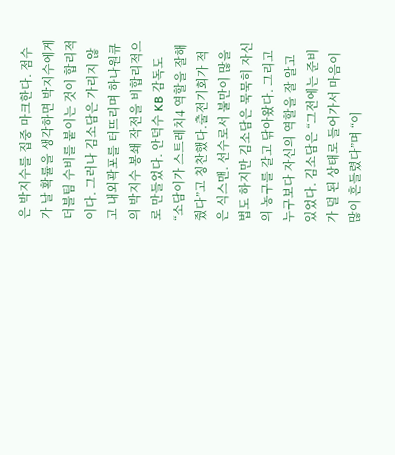은 박지수를 집중 마크한다. 점수가 날 확률을 생각하면 박지수에게 더블팀 수비를 붙이는 것이 합리적이다. 그러나 김소담은 가리지 않고 내외곽포를 터뜨리며 하나원큐의 박지수 봉쇄 작전을 비합리적으로 만들었다. 안덕수 KB 감독도 “소담이가 스트레치4 역할을 잘해줬다”고 칭찬했다.출전기회가 적은 식스맨. 선수로서 불만이 많을 법도 하지만 김소담은 묵묵히 자신의 농구를 갈고 닦아왔다. 그리고 누구보다 자신의 역할을 잘 알고 있었다. 김소담은 “그전에는 준비가 덜 된 상태로 들어가서 마음이 많이 흔들렸다”며 “이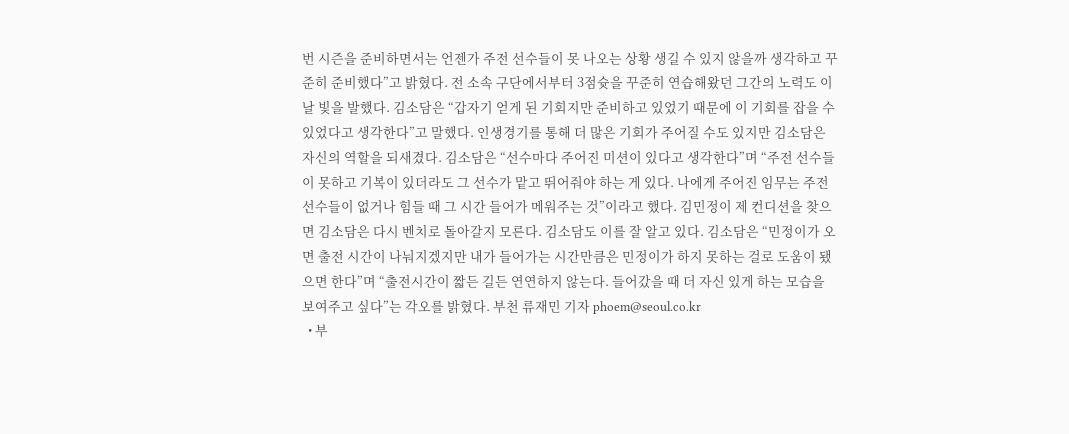번 시즌을 준비하면서는 언젠가 주전 선수들이 못 나오는 상황 생길 수 있지 않을까 생각하고 꾸준히 준비했다”고 밝혔다. 전 소속 구단에서부터 3점슛을 꾸준히 연습해왔던 그간의 노력도 이날 빛을 발했다. 김소담은 “갑자기 얻게 된 기회지만 준비하고 있었기 때문에 이 기회를 잡을 수 있었다고 생각한다”고 말했다. 인생경기를 통해 더 많은 기회가 주어질 수도 있지만 김소담은 자신의 역할을 되새겼다. 김소담은 “선수마다 주어진 미션이 있다고 생각한다”며 “주전 선수들이 못하고 기복이 있더라도 그 선수가 맡고 뛰어줘야 하는 게 있다. 나에게 주어진 임무는 주전 선수들이 없거나 힘들 때 그 시간 들어가 메워주는 것”이라고 했다. 김민정이 제 컨디션을 찾으면 김소담은 다시 벤치로 돌아갈지 모른다. 김소담도 이를 잘 알고 있다. 김소담은 “민정이가 오면 출전 시간이 나눠지겠지만 내가 들어가는 시간만큼은 민정이가 하지 못하는 걸로 도움이 됐으면 한다”며 “출전시간이 짧든 길든 연연하지 않는다. 들어갔을 때 더 자신 있게 하는 모습을 보여주고 싶다”는 각오를 밝혔다. 부천 류재민 기자 phoem@seoul.co.kr
  • 부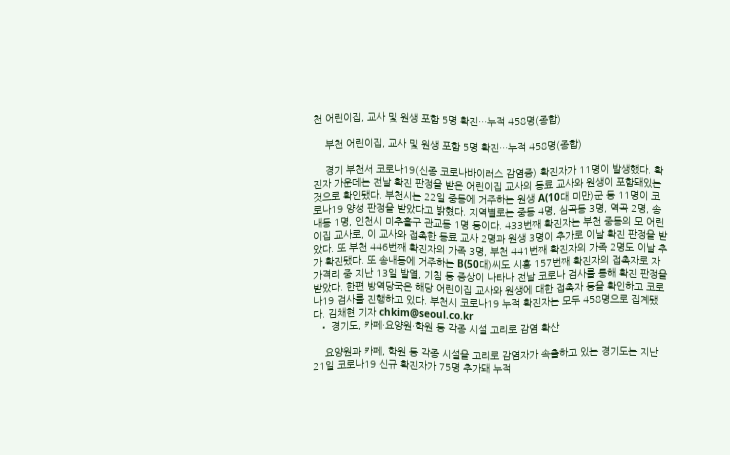천 어린이집, 교사 및 원생 포함 5명 확진…누적 458명(종합)

    부천 어린이집, 교사 및 원생 포함 5명 확진…누적 458명(종합)

    경기 부천서 코로나19(신종 코로나바이러스 감염증) 확진자가 11명이 발생했다. 확진자 가운데는 전날 확진 판정을 받은 어린이집 교사의 동료 교사와 원생이 포함돼있는 것으로 확인됐다. 부천시는 22일 중동에 거주하는 원생 A(10대 미만)군 등 11명이 코로나19 양성 판정을 받았다고 밝혔다. 지역별로는 중동 4명, 심곡동 3명, 역곡 2명, 송내동 1명, 인천시 미추홀구 관교동 1명 등이다. 433번째 확진자는 부천 중동의 모 어린이집 교사로, 이 교사와 접촉한 동료 교사 2명과 원생 3명이 추가로 이날 확진 판정을 받았다. 또 부천 446번째 확진자의 가족 3명, 부천 441번째 확진자의 가족 2명도 이날 추가 확진됐다. 또 송내동에 거주하는 B(50대)씨도 시흥 157번째 확진자의 접촉자로 자가격리 중 지난 13일 발열, 기침 등 증상이 나타나 전날 코로나 검사를 통해 확진 판정을 받았다. 한편 방역당국은 해당 어린이집 교사와 원생에 대한 접촉자 등을 확인하고 코로나19 검사를 진행하고 있다. 부천시 코로나19 누적 확진자는 모두 458명으로 집계됐다. 김채현 기자 chkim@seoul.co.kr
  • 경기도, 카페·요양원·학원 등 각종 시설 고리로 감염 확산

    요양원과 카페, 학원 등 각종 시설을 고리로 감염자가 속출하고 있는 경기도는 지난 21일 코로나19 신규 확진자가 75명 추가돼 누적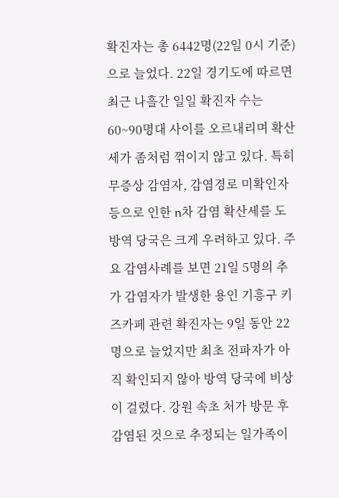확진자는 총 6442명(22일 0시 기준)으로 늘었다. 22일 경기도에 따르면 최근 나흘간 일일 확진자 수는 60~90명대 사이를 오르내리며 확산세가 좀처럼 꺾이지 않고 있다. 특히 무증상 감염자, 감염경로 미확인자 등으로 인한 n차 감염 확산세를 도 방역 당국은 크게 우려하고 있다. 주요 감염사례를 보면 21일 5명의 추가 감염자가 발생한 용인 기흥구 키즈카페 관련 확진자는 9일 동안 22명으로 늘었지만 최초 전파자가 아직 확인되지 않아 방역 당국에 비상이 걸렸다. 강원 속초 처가 방문 후 감염된 것으로 추정되는 일가족이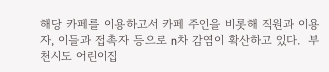해당 카페를 이용하고서 카페 주인을 비롯해 직원과 이용자, 이들과 접촉자 등으로 n차 감염이 확산하고 있다.  부천시도 어린이집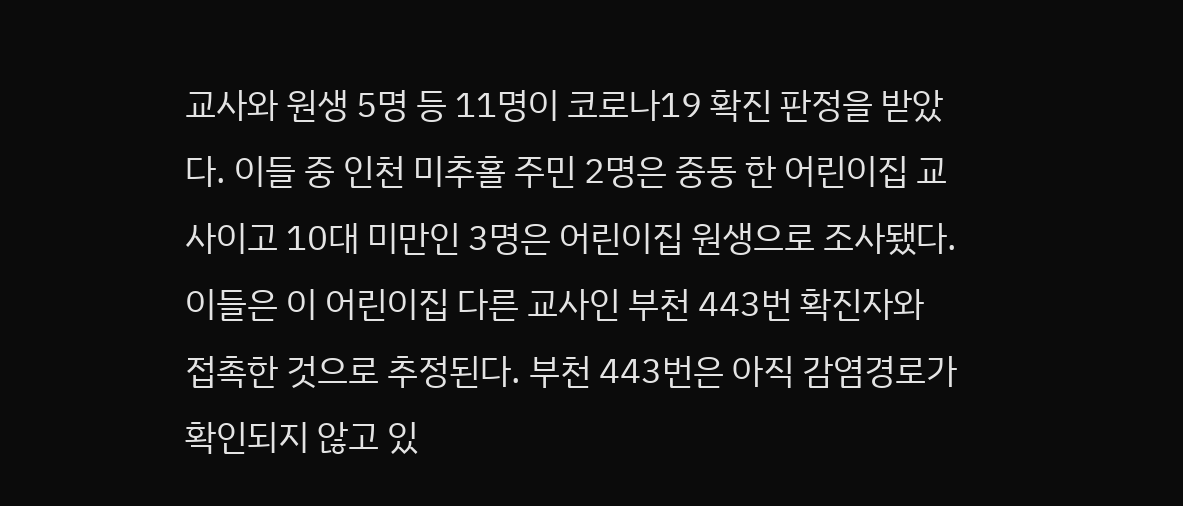교사와 원생 5명 등 11명이 코로나19 확진 판정을 받았다. 이들 중 인천 미추홀 주민 2명은 중동 한 어린이집 교사이고 10대 미만인 3명은 어린이집 원생으로 조사됐다.이들은 이 어린이집 다른 교사인 부천 443번 확진자와 접촉한 것으로 추정된다. 부천 443번은 아직 감염경로가 확인되지 않고 있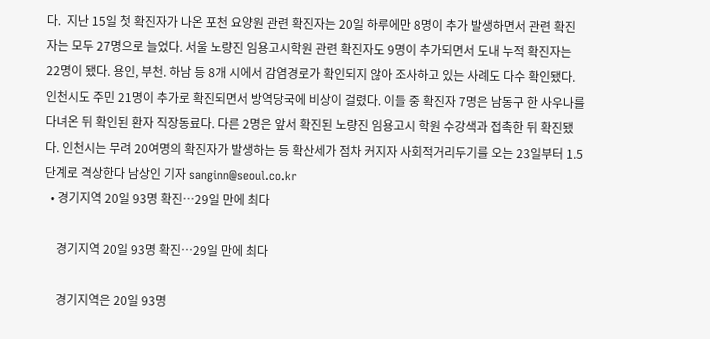다.  지난 15일 첫 확진자가 나온 포천 요양원 관련 확진자는 20일 하루에만 8명이 추가 발생하면서 관련 확진자는 모두 27명으로 늘었다. 서울 노량진 임용고시학원 관련 확진자도 9명이 추가되면서 도내 누적 확진자는 22명이 됐다. 용인, 부천. 하남 등 8개 시에서 감염경로가 확인되지 않아 조사하고 있는 사례도 다수 확인됐다.  인천시도 주민 21명이 추가로 확진되면서 방역당국에 비상이 걸렸다. 이들 중 확진자 7명은 남동구 한 사우나를 다녀온 뒤 확인된 환자 직장동료다. 다른 2명은 앞서 확진된 노량진 임용고시 학원 수강색과 접촉한 뒤 확진됐다. 인천시는 무려 20여명의 확진자가 발생하는 등 확산세가 점차 커지자 사회적거리두기를 오는 23일부터 1.5단계로 격상한다 남상인 기자 sanginn@seoul.co.kr
  • 경기지역 20일 93명 확진…29일 만에 최다

    경기지역 20일 93명 확진…29일 만에 최다

    경기지역은 20일 93명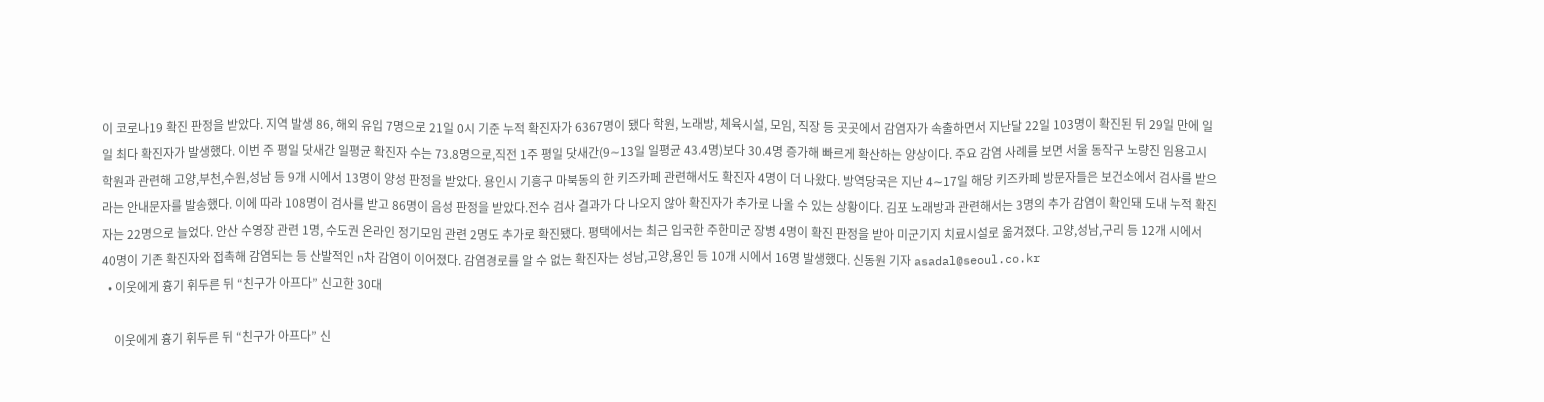이 코로나19 확진 판정을 받았다. 지역 발생 86, 해외 유입 7명으로 21일 0시 기준 누적 확진자가 6367명이 됐다 학원, 노래방, 체육시설, 모임, 직장 등 곳곳에서 감염자가 속출하면서 지난달 22일 103명이 확진된 뒤 29일 만에 일일 최다 확진자가 발생했다. 이번 주 평일 닷새간 일평균 확진자 수는 73.8명으로,직전 1주 평일 닷새간(9∼13일 일평균 43.4명)보다 30.4명 증가해 빠르게 확산하는 양상이다. 주요 감염 사례를 보면 서울 동작구 노량진 임용고시학원과 관련해 고양,부천,수원,성남 등 9개 시에서 13명이 양성 판정을 받았다. 용인시 기흥구 마북동의 한 키즈카페 관련해서도 확진자 4명이 더 나왔다. 방역당국은 지난 4∼17일 해당 키즈카페 방문자들은 보건소에서 검사를 받으라는 안내문자를 발송했다. 이에 따라 108명이 검사를 받고 86명이 음성 판정을 받았다.전수 검사 결과가 다 나오지 않아 확진자가 추가로 나올 수 있는 상황이다. 김포 노래방과 관련해서는 3명의 추가 감염이 확인돼 도내 누적 확진자는 22명으로 늘었다. 안산 수영장 관련 1명, 수도권 온라인 정기모임 관련 2명도 추가로 확진됐다. 평택에서는 최근 입국한 주한미군 장병 4명이 확진 판정을 받아 미군기지 치료시설로 옮겨졌다. 고양,성남,구리 등 12개 시에서 40명이 기존 확진자와 접촉해 감염되는 등 산발적인 n차 감염이 이어졌다. 감염경로를 알 수 없는 확진자는 성남,고양,용인 등 10개 시에서 16명 발생했다. 신동원 기자 asadal@seoul.co.kr
  • 이웃에게 흉기 휘두른 뒤 “친구가 아프다” 신고한 30대

    이웃에게 흉기 휘두른 뒤 “친구가 아프다” 신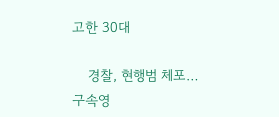고한 30대

    경찰, 현행범 체포…구속영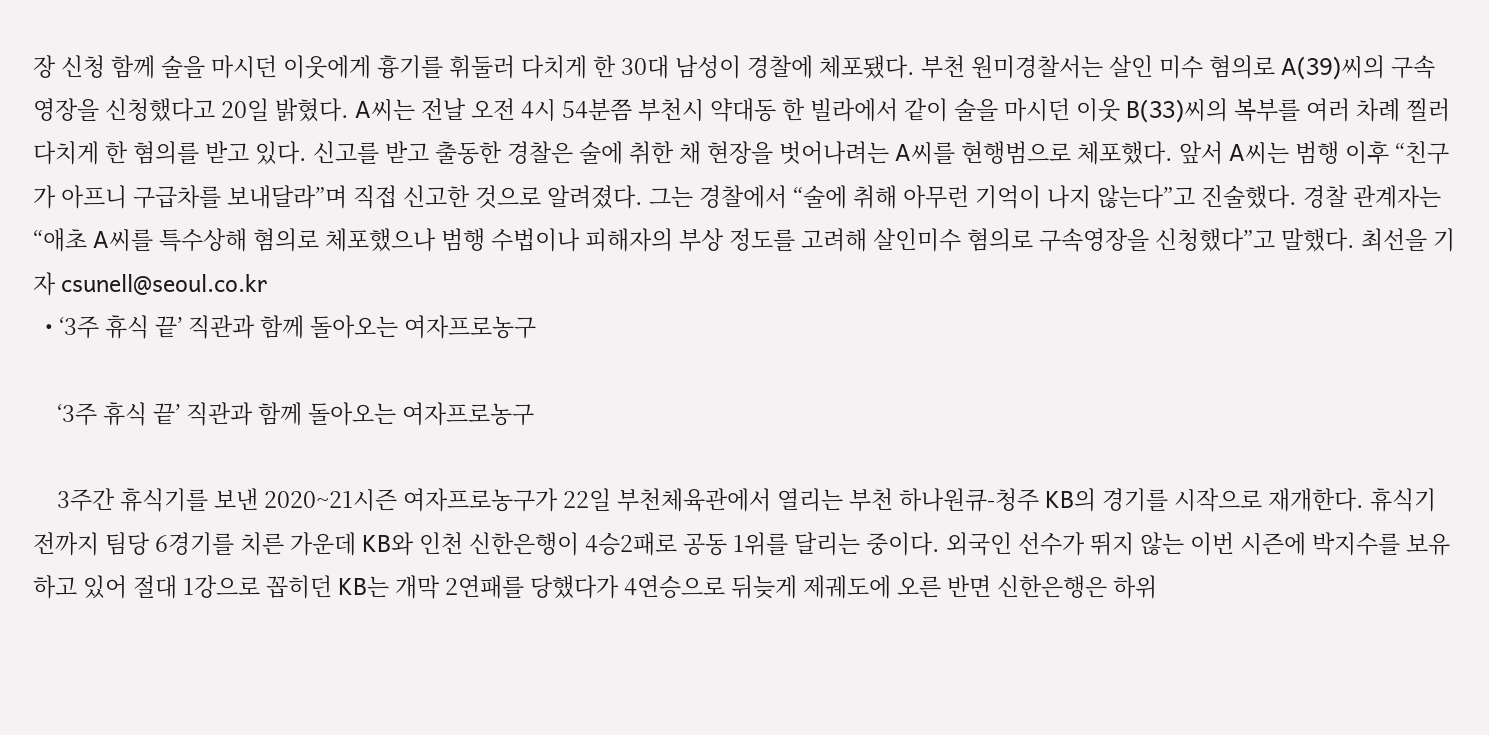장 신청 함께 술을 마시던 이웃에게 흉기를 휘둘러 다치게 한 30대 남성이 경찰에 체포됐다. 부천 원미경찰서는 살인 미수 혐의로 A(39)씨의 구속영장을 신청했다고 20일 밝혔다. A씨는 전날 오전 4시 54분쯤 부천시 약대동 한 빌라에서 같이 술을 마시던 이웃 B(33)씨의 복부를 여러 차례 찔러 다치게 한 혐의를 받고 있다. 신고를 받고 출동한 경찰은 술에 취한 채 현장을 벗어나려는 A씨를 현행범으로 체포했다. 앞서 A씨는 범행 이후 “친구가 아프니 구급차를 보내달라”며 직접 신고한 것으로 알려졌다. 그는 경찰에서 “술에 취해 아무런 기억이 나지 않는다”고 진술했다. 경찰 관계자는 “애초 A씨를 특수상해 혐의로 체포했으나 범행 수법이나 피해자의 부상 정도를 고려해 살인미수 혐의로 구속영장을 신청했다”고 말했다. 최선을 기자 csunell@seoul.co.kr
  • ‘3주 휴식 끝’ 직관과 함께 돌아오는 여자프로농구

    ‘3주 휴식 끝’ 직관과 함께 돌아오는 여자프로농구

    3주간 휴식기를 보낸 2020~21시즌 여자프로농구가 22일 부천체육관에서 열리는 부천 하나원큐-청주 KB의 경기를 시작으로 재개한다. 휴식기 전까지 팀당 6경기를 치른 가운데 KB와 인천 신한은행이 4승2패로 공동 1위를 달리는 중이다. 외국인 선수가 뛰지 않는 이번 시즌에 박지수를 보유하고 있어 절대 1강으로 꼽히던 KB는 개막 2연패를 당했다가 4연승으로 뒤늦게 제궤도에 오른 반면 신한은행은 하위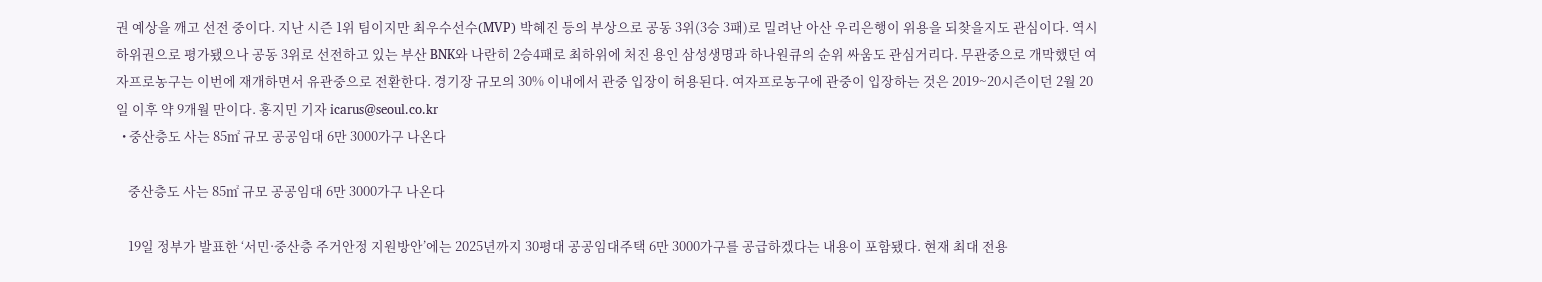권 예상을 깨고 선전 중이다. 지난 시즌 1위 팀이지만 최우수선수(MVP) 박혜진 등의 부상으로 공동 3위(3승 3패)로 밀려난 아산 우리은행이 위용을 되찾을지도 관심이다. 역시 하위권으로 평가됐으나 공동 3위로 선전하고 있는 부산 BNK와 나란히 2승4패로 최하위에 처진 용인 삼성생명과 하나원큐의 순위 싸움도 관심거리다. 무관중으로 개막했던 여자프로농구는 이번에 재개하면서 유관중으로 전환한다. 경기장 규모의 30% 이내에서 관중 입장이 허용된다. 여자프로농구에 관중이 입장하는 것은 2019~20시즌이던 2월 20일 이후 약 9개월 만이다. 홍지민 기자 icarus@seoul.co.kr
  • 중산층도 사는 85㎡ 규모 공공임대 6만 3000가구 나온다

    중산층도 사는 85㎡ 규모 공공임대 6만 3000가구 나온다

    19일 정부가 발표한 ‘서민·중산층 주거안정 지원방안’에는 2025년까지 30평대 공공임대주택 6만 3000가구를 공급하겠다는 내용이 포함됐다. 현재 최대 전용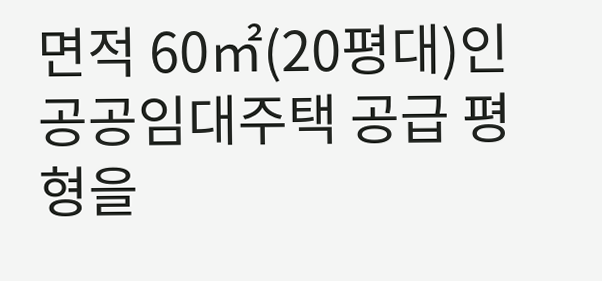면적 60㎡(20평대)인 공공임대주택 공급 평형을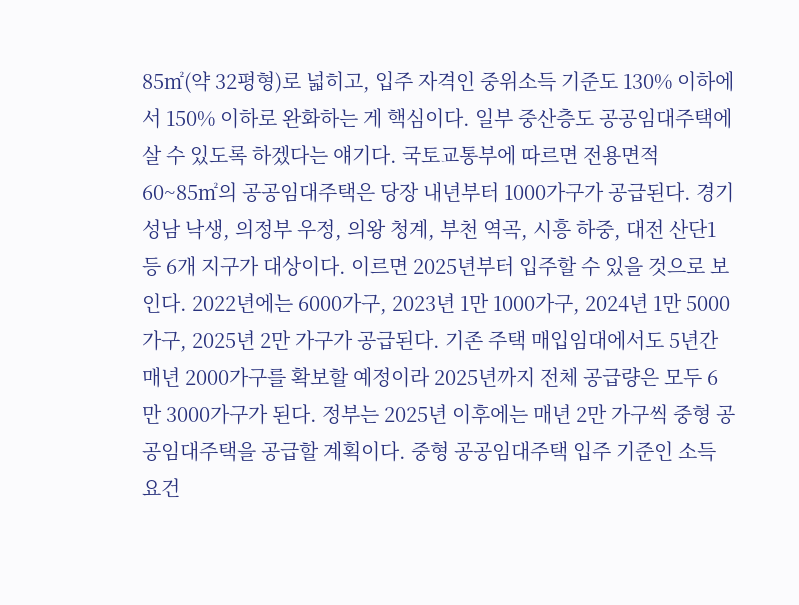85㎡(약 32평형)로 넓히고, 입주 자격인 중위소득 기준도 130% 이하에서 150% 이하로 완화하는 게 핵심이다. 일부 중산층도 공공임대주택에 살 수 있도록 하겠다는 얘기다. 국토교통부에 따르면 전용면적 60~85㎡의 공공임대주택은 당장 내년부터 1000가구가 공급된다. 경기 성남 낙생, 의정부 우정, 의왕 청계, 부천 역곡, 시흥 하중, 대전 산단1 등 6개 지구가 대상이다. 이르면 2025년부터 입주할 수 있을 것으로 보인다. 2022년에는 6000가구, 2023년 1만 1000가구, 2024년 1만 5000가구, 2025년 2만 가구가 공급된다. 기존 주택 매입임대에서도 5년간 매년 2000가구를 확보할 예정이라 2025년까지 전체 공급량은 모두 6만 3000가구가 된다. 정부는 2025년 이후에는 매년 2만 가구씩 중형 공공임대주택을 공급할 계획이다. 중형 공공임대주택 입주 기준인 소득 요건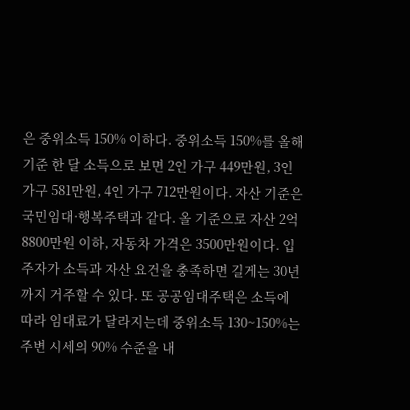은 중위소득 150% 이하다. 중위소득 150%를 올해 기준 한 달 소득으로 보면 2인 가구 449만원, 3인 가구 581만원, 4인 가구 712만원이다. 자산 기준은 국민임대·행복주택과 같다. 올 기준으로 자산 2억 8800만원 이하, 자동차 가격은 3500만원이다. 입주자가 소득과 자산 요건을 충족하면 길게는 30년까지 거주할 수 있다. 또 공공임대주택은 소득에 따라 임대료가 달라지는데 중위소득 130~150%는 주변 시세의 90% 수준을 내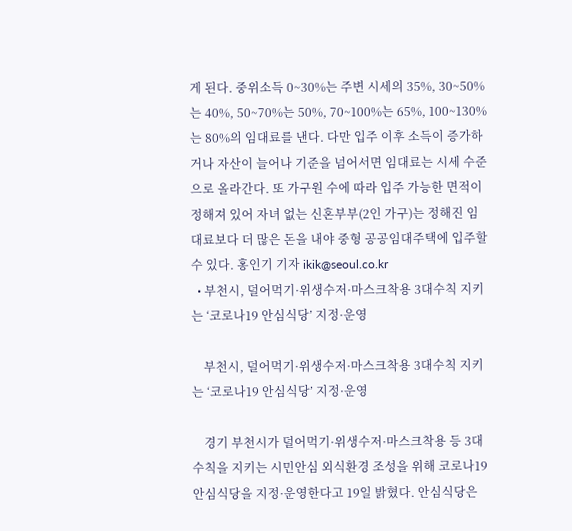게 된다. 중위소득 0~30%는 주변 시세의 35%, 30~50%는 40%, 50~70%는 50%, 70~100%는 65%, 100~130%는 80%의 임대료를 낸다. 다만 입주 이후 소득이 증가하거나 자산이 늘어나 기준을 넘어서면 임대료는 시세 수준으로 올라간다. 또 가구원 수에 따라 입주 가능한 면적이 정해져 있어 자녀 없는 신혼부부(2인 가구)는 정해진 임대료보다 더 많은 돈을 내야 중형 공공임대주택에 입주할 수 있다. 홍인기 기자 ikik@seoul.co.kr
  • 부천시, 덜어먹기·위생수저·마스크착용 3대수칙 지키는 ‘코로나19 안심식당’ 지정·운영

    부천시, 덜어먹기·위생수저·마스크착용 3대수칙 지키는 ‘코로나19 안심식당’ 지정·운영

    경기 부천시가 덜어먹기·위생수저·마스크착용 등 3대수칙을 지키는 시민안심 외식환경 조성을 위해 코로나19 안심식당을 지정·운영한다고 19일 밝혔다. 안심식당은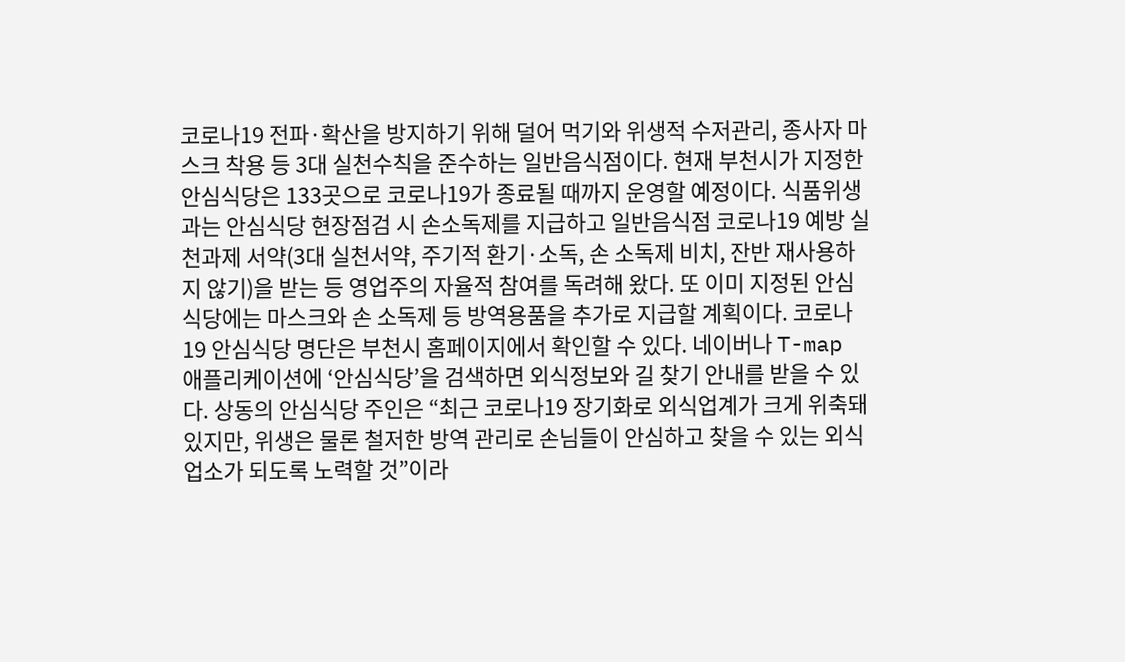코로나19 전파·확산을 방지하기 위해 덜어 먹기와 위생적 수저관리, 종사자 마스크 착용 등 3대 실천수칙을 준수하는 일반음식점이다. 현재 부천시가 지정한 안심식당은 133곳으로 코로나19가 종료될 때까지 운영할 예정이다. 식품위생과는 안심식당 현장점검 시 손소독제를 지급하고 일반음식점 코로나19 예방 실천과제 서약(3대 실천서약, 주기적 환기·소독, 손 소독제 비치, 잔반 재사용하지 않기)을 받는 등 영업주의 자율적 참여를 독려해 왔다. 또 이미 지정된 안심식당에는 마스크와 손 소독제 등 방역용품을 추가로 지급할 계획이다. 코로나19 안심식당 명단은 부천시 홈페이지에서 확인할 수 있다. 네이버나 T-map 애플리케이션에 ‘안심식당’을 검색하면 외식정보와 길 찾기 안내를 받을 수 있다. 상동의 안심식당 주인은 “최근 코로나19 장기화로 외식업계가 크게 위축돼 있지만, 위생은 물론 철저한 방역 관리로 손님들이 안심하고 찾을 수 있는 외식업소가 되도록 노력할 것”이라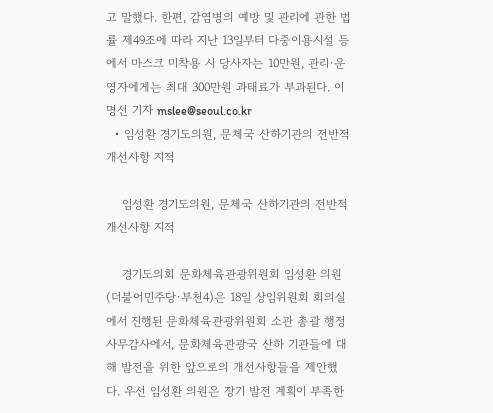고 말했다. 한편, 감염병의 예방 및 관리에 관한 법률 제49조에 따라 지난 13일부터 다중이용시설 등에서 마스크 미착용 시 당사자는 10만원, 관리·운영자에게는 최대 300만원 과태료가 부과된다. 이명선 기자 mslee@seoul.co.kr
  • 임성환 경기도의원, 문체국 산하기관의 전반적 개선사항 지적

    임성환 경기도의원, 문체국 산하기관의 전반적 개선사항 지적

    경기도의회 문화체육관광위원회 임성환 의원(더불어민주당·부천4)은 18일 상임위원회 회의실에서 진행된 문화체육관광위원회 소관 총괄 행정사무감사에서, 문화체육관광국 산하 기관들에 대해 발전을 위한 앞으로의 개선사항들을 제안했다. 우선 임성환 의원은 장기 발전 계획이 부족한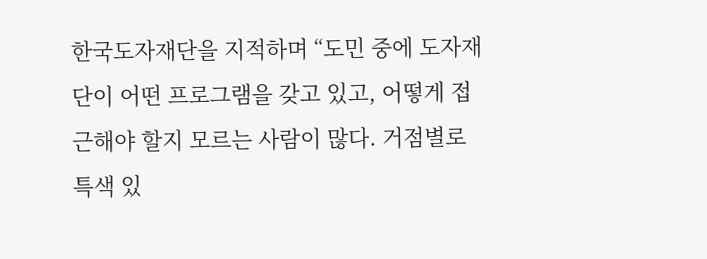한국도자재단을 지적하며 “도민 중에 도자재단이 어떤 프로그램을 갖고 있고, 어떻게 접근해야 할지 모르는 사람이 많다. 거점별로 특색 있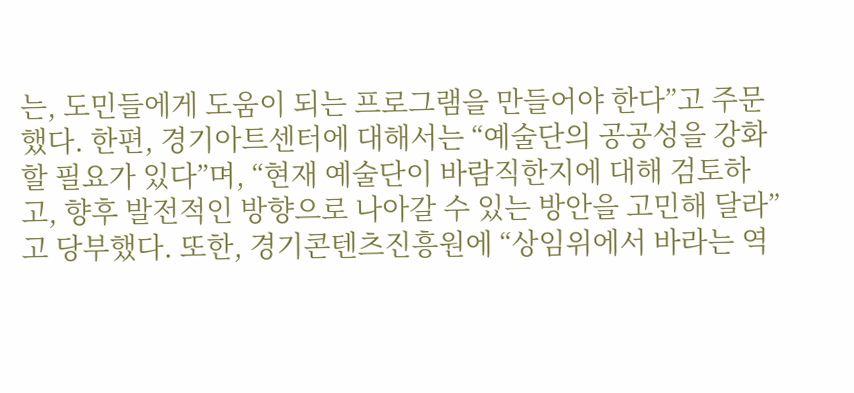는, 도민들에게 도움이 되는 프로그램을 만들어야 한다”고 주문했다. 한편, 경기아트센터에 대해서는 “예술단의 공공성을 강화할 필요가 있다”며, “현재 예술단이 바람직한지에 대해 검토하고, 향후 발전적인 방향으로 나아갈 수 있는 방안을 고민해 달라”고 당부했다. 또한, 경기콘텐츠진흥원에 “상임위에서 바라는 역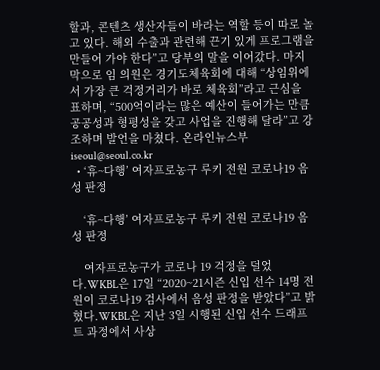할과, 콘텐츠 생산자들이 바라는 역할 등이 따로 놀고 있다. 해외 수출과 관련해 끈기 있게 프로그램을 만들어 가야 한다”고 당부의 말을 이어갔다. 마지막으로 임 의원은 경기도체육회에 대해 “상임위에서 가장 큰 걱정거리가 바로 체육회”라고 근심을 표하며, “500억이라는 많은 예산이 들어가는 만큼 공공성과 형평성을 갖고 사업을 진행해 달라”고 강조하며 발언을 마쳤다. 온라인뉴스부 iseoul@seoul.co.kr
  • ‘휴~다행’ 여자프로농구 루키 전원 코로나19 음성 판정

    ‘휴~다행’ 여자프로농구 루키 전원 코로나19 음성 판정

    여자프로농구가 코로나 19 걱정을 덜었다.WKBL은 17일 “2020~21시즌 신입 선수 14명 전원이 코로나19 검사에서 음성 판정을 받았다”고 밝혔다.WKBL은 지난 3일 시행된 신입 선수 드래프트 과정에서 사상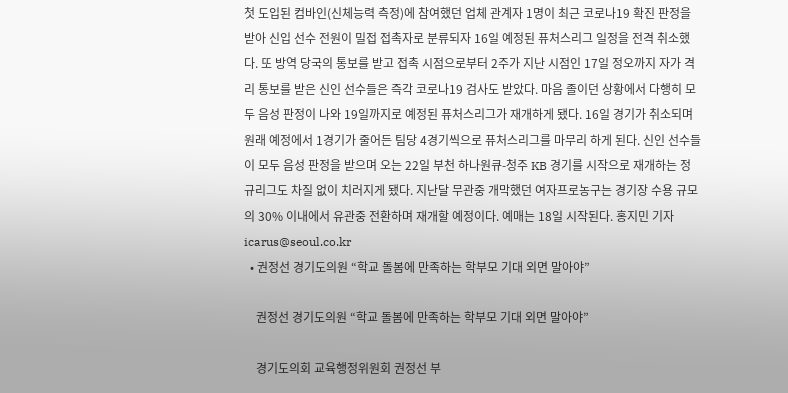첫 도입된 컴바인(신체능력 측정)에 참여했던 업체 관계자 1명이 최근 코로나19 확진 판정을 받아 신입 선수 전원이 밀접 접촉자로 분류되자 16일 예정된 퓨처스리그 일정을 전격 취소했다. 또 방역 당국의 통보를 받고 접촉 시점으로부터 2주가 지난 시점인 17일 정오까지 자가 격리 통보를 받은 신인 선수들은 즉각 코로나19 검사도 받았다. 마음 졸이던 상황에서 다행히 모두 음성 판정이 나와 19일까지로 예정된 퓨처스리그가 재개하게 됐다. 16일 경기가 취소되며 원래 예정에서 1경기가 줄어든 팀당 4경기씩으로 퓨처스리그를 마무리 하게 된다. 신인 선수들이 모두 음성 판정을 받으며 오는 22일 부천 하나원큐-청주 KB 경기를 시작으로 재개하는 정규리그도 차질 없이 치러지게 됐다. 지난달 무관중 개막했던 여자프로농구는 경기장 수용 규모의 30% 이내에서 유관중 전환하며 재개할 예정이다. 예매는 18일 시작된다. 홍지민 기자 icarus@seoul.co.kr
  • 권정선 경기도의원 “학교 돌봄에 만족하는 학부모 기대 외면 말아야”

    권정선 경기도의원 “학교 돌봄에 만족하는 학부모 기대 외면 말아야”

    경기도의회 교육행정위원회 권정선 부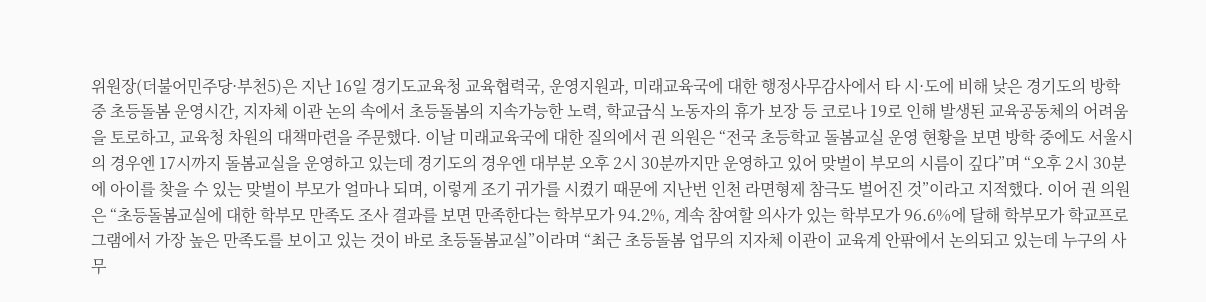위원장(더불어민주당·부천5)은 지난 16일 경기도교육청 교육협력국, 운영지원과, 미래교육국에 대한 행정사무감사에서 타 시·도에 비해 낮은 경기도의 방학 중 초등돌봄 운영시간, 지자체 이관 논의 속에서 초등돌봄의 지속가능한 노력, 학교급식 노동자의 휴가 보장 등 코로나 19로 인해 발생된 교육공동체의 어려움을 토로하고, 교육청 차원의 대책마련을 주문했다. 이날 미래교육국에 대한 질의에서 권 의원은 “전국 초등학교 돌봄교실 운영 현황을 보면 방학 중에도 서울시의 경우엔 17시까지 돌봄교실을 운영하고 있는데 경기도의 경우엔 대부분 오후 2시 30분까지만 운영하고 있어 맞벌이 부모의 시름이 깊다”며 “오후 2시 30분에 아이를 찾을 수 있는 맞벌이 부모가 얼마나 되며, 이렇게 조기 귀가를 시켰기 때문에 지난번 인천 라면형제 참극도 벌어진 것”이라고 지적했다. 이어 권 의원은 “초등돌봄교실에 대한 학부모 만족도 조사 결과를 보면 만족한다는 학부모가 94.2%, 계속 참여할 의사가 있는 학부모가 96.6%에 달해 학부모가 학교프로그램에서 가장 높은 만족도를 보이고 있는 것이 바로 초등돌봄교실”이라며 “최근 초등돌봄 업무의 지자체 이관이 교육계 안팎에서 논의되고 있는데 누구의 사무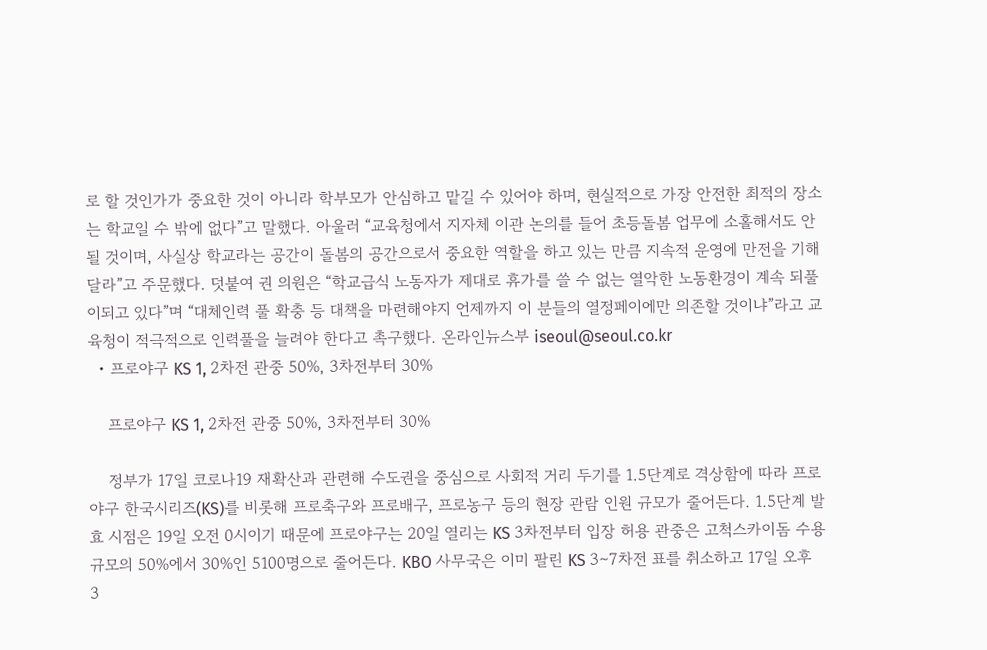로 할 것인가가 중요한 것이 아니라 학부모가 안심하고 맡길 수 있어야 하며, 현실적으로 가장 안전한 최적의 장소는 학교일 수 밖에 없다”고 말했다. 아울러 “교육청에서 지자체 이관 논의를 들어 초등돌봄 업무에 소홀해서도 안 될 것이며, 사실상 학교라는 공간이 돌봄의 공간으로서 중요한 역할을 하고 있는 만큼 지속적 운영에 만전을 기해달라”고 주문했다. 덧붙여 권 의원은 “학교급식 노동자가 제대로 휴가를 쓸 수 없는 열악한 노동환경이 계속 되풀이되고 있다”며 “대체인력 풀 확충 등 대책을 마련해야지 언제까지 이 분들의 열정페이에만 의존할 것이냐”라고 교육청이 적극적으로 인력풀을 늘려야 한다고 촉구했다. 온라인뉴스부 iseoul@seoul.co.kr
  • 프로야구 KS 1, 2차전 관중 50%, 3차전부터 30%

    프로야구 KS 1, 2차전 관중 50%, 3차전부터 30%

    정부가 17일 코로나19 재확산과 관련해 수도권을 중심으로 사회적 거리 두기를 1.5단계로 격상함에 따라 프로야구 한국시리즈(KS)를 비롯해 프로축구와 프로배구, 프로농구 등의 현장 관람 인원 규모가 줄어든다. 1.5단계 발효 시점은 19일 오전 0시이기 때문에 프로야구는 20일 열리는 KS 3차전부터 입장 허용 관중은 고척스카이돔 수용 규모의 50%에서 30%인 5100명으로 줄어든다. KBO 사무국은 이미 팔린 KS 3∼7차전 표를 취소하고 17일 오후 3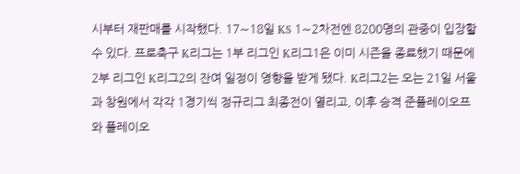시부터 재판매를 시작했다. 17∼18일 KS 1∼2차전엔 8200명의 관중이 입장할 수 있다. 프로축구 K리그는 1부 리그인 K리그1은 이미 시즌을 종료했기 때문에 2부 리그인 K리그2의 잔여 일정이 영향을 받게 됐다. K리그2는 오는 21일 서울과 창원에서 각각 1경기씩 정규리그 최종전이 열리고, 이후 승격 준플레이오프와 플레이오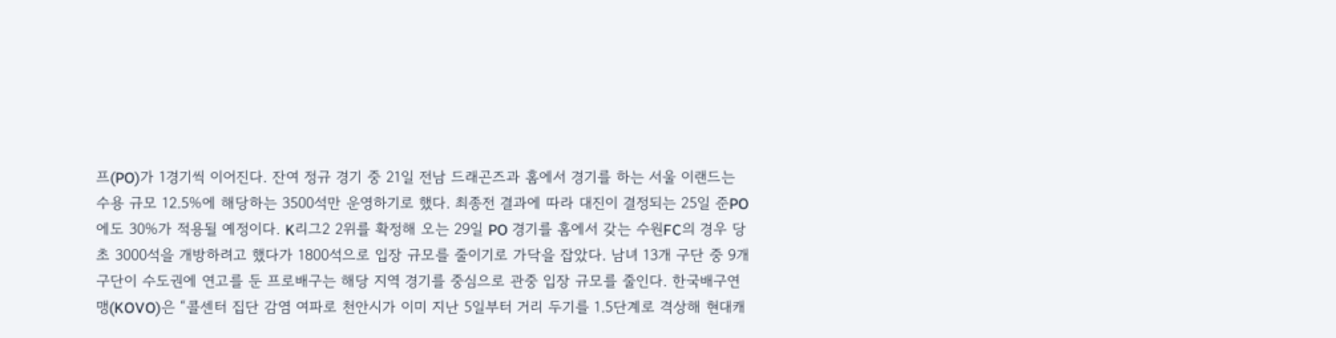프(PO)가 1경기씩 이어진다. 잔여 정규 경기 중 21일 전남 드래곤즈과 홈에서 경기를 하는 서울 이랜드는 수용 규모 12.5%에 해당하는 3500석만 운영하기로 했다. 최종전 결과에 따라 대진이 결정되는 25일 준PO에도 30%가 적용될 예정이다. K리그2 2위를 확정해 오는 29일 PO 경기를 홈에서 갖는 수원FC의 경우 당초 3000석을 개방하려고 했다가 1800석으로 입장 규모를 줄이기로 가닥을 잡았다. 남녀 13개 구단 중 9개 구단이 수도권에 연고를 둔 프로배구는 해당 지역 경기를 중심으로 관중 입장 규모를 줄인다. 한국배구연맹(KOVO)은 “콜센터 집단 감염 여파로 천안시가 이미 지난 5일부터 거리 두기를 1.5단계로 격상해 현대캐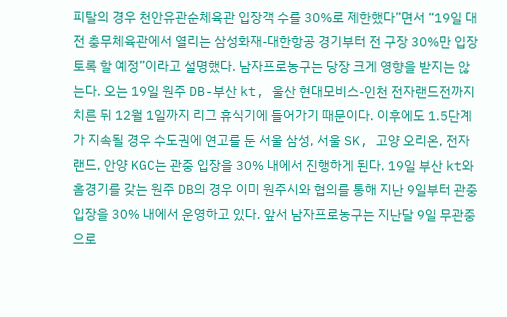피탈의 경우 천안유관순체육관 입장객 수를 30%로 제한했다”면서 “19일 대전 충무체육관에서 열리는 삼성화재-대한항공 경기부터 전 구장 30%만 입장토록 할 예정”이라고 설명했다. 남자프로농구는 당장 크게 영향을 받지는 않는다. 오는 19일 원주 DB-부산 kt, 울산 현대모비스-인천 전자랜드전까지 치른 뒤 12월 1일까지 리그 휴식기에 들어가기 때문이다. 이후에도 1.5단계가 지속될 경우 수도권에 연고를 둔 서울 삼성, 서울 SK, 고양 오리온, 전자랜드, 안양 KGC는 관중 입장을 30% 내에서 진행하게 된다. 19일 부산 kt와 홈경기를 갖는 원주 DB의 경우 이미 원주시와 협의를 통해 지난 9일부터 관중 입장을 30% 내에서 운영하고 있다. 앞서 남자프로농구는 지난달 9일 무관중으로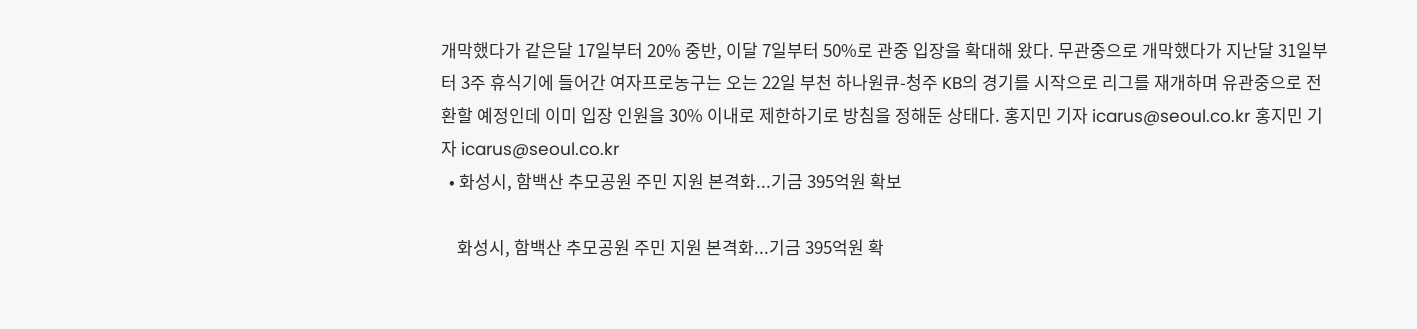개막했다가 같은달 17일부터 20% 중반, 이달 7일부터 50%로 관중 입장을 확대해 왔다. 무관중으로 개막했다가 지난달 31일부터 3주 휴식기에 들어간 여자프로농구는 오는 22일 부천 하나원큐-청주 KB의 경기를 시작으로 리그를 재개하며 유관중으로 전환할 예정인데 이미 입장 인원을 30% 이내로 제한하기로 방침을 정해둔 상태다. 홍지민 기자 icarus@seoul.co.kr 홍지민 기자 icarus@seoul.co.kr
  • 화성시, 함백산 추모공원 주민 지원 본격화...기금 395억원 확보

    화성시, 함백산 추모공원 주민 지원 본격화...기금 395억원 확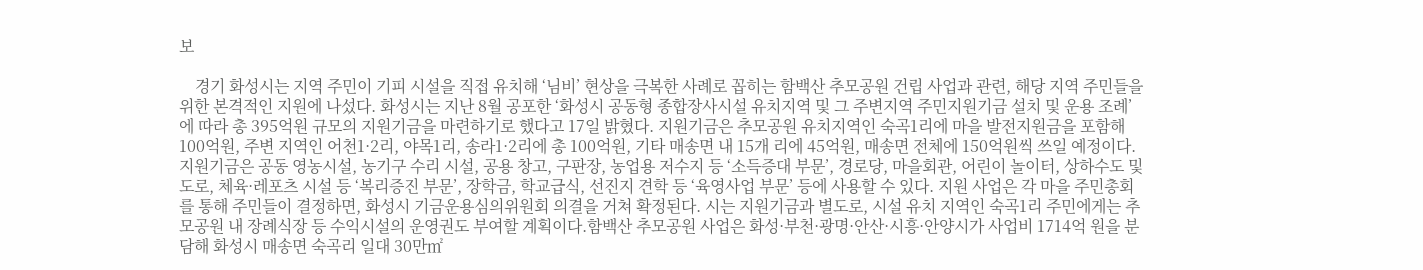보

    경기 화성시는 지역 주민이 기피 시설을 직접 유치해 ‘님비’ 현상을 극복한 사례로 꼽히는 함백산 추모공원 건립 사업과 관련, 해당 지역 주민들을 위한 본격적인 지원에 나섰다. 화성시는 지난 8월 공포한 ‘화성시 공동형 종합장사시설 유치지역 및 그 주변지역 주민지원기금 설치 및 운용 조례’에 따라 총 395억원 규모의 지원기금을 마련하기로 했다고 17일 밝혔다. 지원기금은 추모공원 유치지역인 숙곡1리에 마을 발전지원금을 포함해 100억원, 주변 지역인 어천1·2리, 야목1리, 송라1·2리에 총 100억원, 기타 매송면 내 15개 리에 45억원, 매송면 전체에 150억원씩 쓰일 예정이다. 지원기금은 공동 영농시설, 농기구 수리 시설, 공용 창고, 구판장, 농업용 저수지 등 ‘소득증대 부문’, 경로당, 마을회관, 어린이 놀이터, 상하수도 및 도로, 체육·레포츠 시설 등 ‘복리증진 부문’, 장학금, 학교급식, 선진지 견학 등 ‘육영사업 부문’ 등에 사용할 수 있다. 지원 사업은 각 마을 주민총회를 통해 주민들이 결정하면, 화성시 기금운용심의위원회 의결을 거쳐 확정된다. 시는 지원기금과 별도로, 시설 유치 지역인 숙곡1리 주민에게는 추모공원 내 장례식장 등 수익시설의 운영권도 부여할 계획이다.함백산 추모공원 사업은 화성·부천·광명·안산·시흥·안양시가 사업비 1714억 원을 분담해 화성시 매송면 숙곡리 일대 30만㎡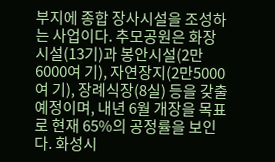부지에 종합 장사시설을 조성하는 사업이다. 추모공원은 화장시설(13기)과 봉안시설(2만6000여 기), 자연장지(2만5000여 기), 장례식장(8실) 등을 갖출 예정이며, 내년 6월 개장을 목표로 현재 65%의 공정률을 보인다. 화성시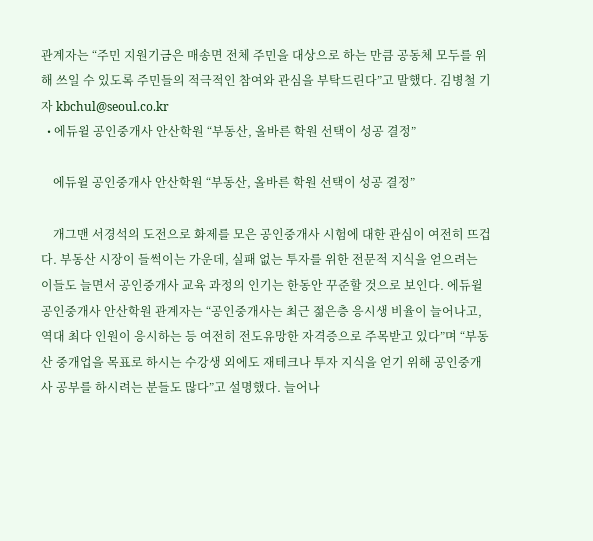관계자는 “주민 지원기금은 매송면 전체 주민을 대상으로 하는 만큼 공동체 모두를 위해 쓰일 수 있도록 주민들의 적극적인 참여와 관심을 부탁드린다”고 말했다. 김병철 기자 kbchul@seoul.co.kr
  • 에듀윌 공인중개사 안산학원 “부동산, 올바른 학원 선택이 성공 결정”

    에듀윌 공인중개사 안산학원 “부동산, 올바른 학원 선택이 성공 결정”

    개그맨 서경석의 도전으로 화제를 모은 공인중개사 시험에 대한 관심이 여전히 뜨겁다. 부동산 시장이 들썩이는 가운데, 실패 없는 투자를 위한 전문적 지식을 얻으려는 이들도 늘면서 공인중개사 교육 과정의 인기는 한동안 꾸준할 것으로 보인다. 에듀윌 공인중개사 안산학원 관계자는 “공인중개사는 최근 젊은층 응시생 비율이 늘어나고, 역대 최다 인원이 응시하는 등 여전히 전도유망한 자격증으로 주목받고 있다”며 “부동산 중개업을 목표로 하시는 수강생 외에도 재테크나 투자 지식을 얻기 위해 공인중개사 공부를 하시려는 분들도 많다”고 설명했다. 늘어나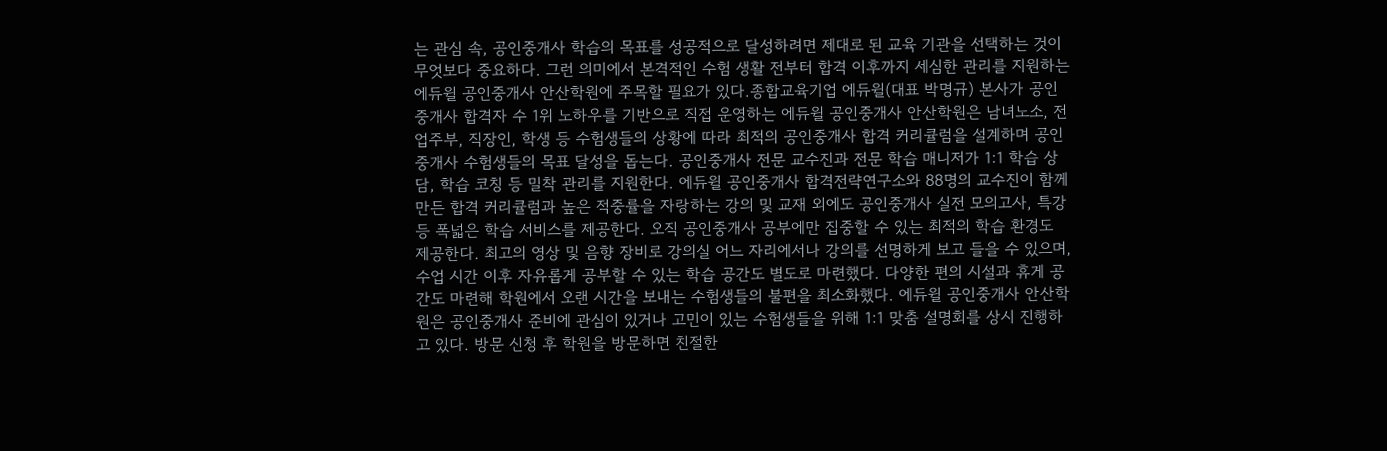는 관심 속, 공인중개사 학습의 목표를 성공적으로 달성하려면 제대로 된 교육 기관을 선택하는 것이 무엇보다 중요하다. 그런 의미에서 본격적인 수험 생활 전부터 합격 이후까지 세심한 관리를 지원하는 에듀윌 공인중개사 안산학원에 주목할 필요가 있다.종합교육기업 에듀윌(대표 박명규) 본사가 공인중개사 합격자 수 1위 노하우를 기반으로 직접 운영하는 에듀윌 공인중개사 안산학원은 남녀노소, 전업주부, 직장인, 학생 등 수험생들의 상황에 따라 최적의 공인중개사 합격 커리큘럼을 설계하며 공인중개사 수험생들의 목표 달성을 돕는다. 공인중개사 전문 교수진과 전문 학습 매니저가 1:1 학습 상담, 학습 코칭 등 밀착 관리를 지원한다. 에듀윌 공인중개사 합격전략연구소와 88명의 교수진이 함께 만든 합격 커리큘럼과 높은 적중률을 자랑하는 강의 및 교재 외에도 공인중개사 실전 모의고사, 특강 등 폭넓은 학습 서비스를 제공한다. 오직 공인중개사 공부에만 집중할 수 있는 최적의 학습 환경도 제공한다. 최고의 영상 및 음향 장비로 강의실 어느 자리에서나 강의를 선명하게 보고 들을 수 있으며, 수업 시간 이후 자유롭게 공부할 수 있는 학습 공간도 별도로 마련했다. 다양한 편의 시설과 휴게 공간도 마련해 학원에서 오랜 시간을 보내는 수험생들의 불편을 최소화했다. 에듀윌 공인중개사 안산학원은 공인중개사 준비에 관심이 있거나 고민이 있는 수험생들을 위해 1:1 맞춤 설명회를 상시 진행하고 있다. 방문 신청 후 학원을 방문하면 친절한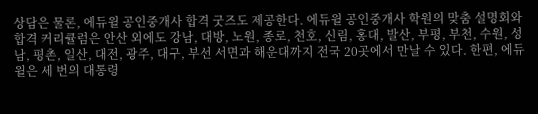상담은 물론, 에듀윌 공인중개사 합격 굿즈도 제공한다. 에듀윌 공인중개사 학원의 맞춤 설명회와 합격 커리큘럼은 안산 외에도 강남, 대방, 노원, 종로, 천호, 신림, 홍대, 발산, 부평, 부천, 수원, 성남, 평촌, 일산, 대전, 광주, 대구, 부선 서면과 해운대까지 전국 20곳에서 만날 수 있다. 한편, 에듀윌은 세 번의 대통령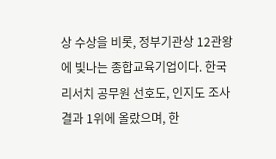상 수상을 비롯, 정부기관상 12관왕에 빛나는 종합교육기업이다. 한국리서치 공무원 선호도, 인지도 조사 결과 1위에 올랐으며, 한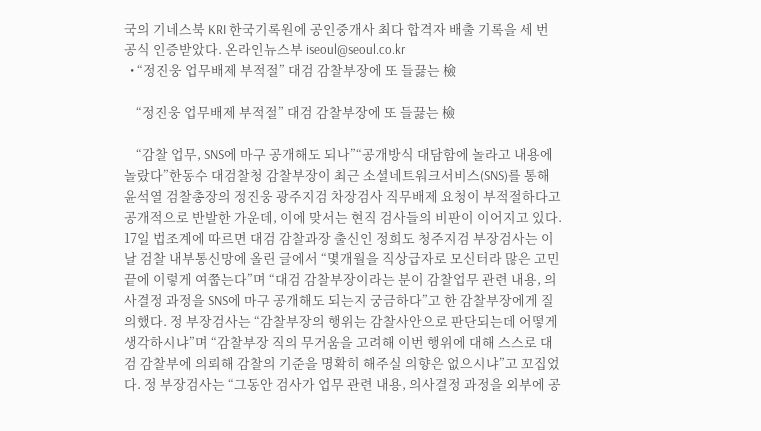국의 기네스북 KRI 한국기록원에 공인중개사 최다 합격자 배출 기록을 세 번 공식 인증받았다. 온라인뉴스부 iseoul@seoul.co.kr
  • “정진웅 업무배제 부적절” 대검 감찰부장에 또 들끓는 檢

    “정진웅 업무배제 부적절” 대검 감찰부장에 또 들끓는 檢

    “감찰 업무, SNS에 마구 공개해도 되나”“공개방식 대담함에 놀라고 내용에 놀랐다”한동수 대검찰청 감찰부장이 최근 소셜네트워크서비스(SNS)를 통해 윤석열 검찰총장의 정진웅 광주지검 차장검사 직무배제 요청이 부적절하다고 공개적으로 반발한 가운데, 이에 맞서는 현직 검사들의 비판이 이어지고 있다. 17일 법조계에 따르면 대검 감찰과장 출신인 정희도 청주지검 부장검사는 이날 검찰 내부통신망에 올린 글에서 “몇개월을 직상급자로 모신터라 많은 고민 끝에 이렇게 여쭙는다”며 “대검 감찰부장이라는 분이 감찰업무 관련 내용, 의사결정 과정을 SNS에 마구 공개해도 되는지 궁금하다”고 한 감찰부장에게 질의했다. 정 부장검사는 “감찰부장의 행위는 감찰사안으로 판단되는데 어떻게 생각하시냐”며 “감찰부장 직의 무거움을 고려해 이번 행위에 대해 스스로 대검 감찰부에 의뢰해 감찰의 기준을 명확히 해주실 의향은 없으시냐”고 꼬집었다. 정 부장검사는 “그동안 검사가 업무 관련 내용, 의사결정 과정을 외부에 공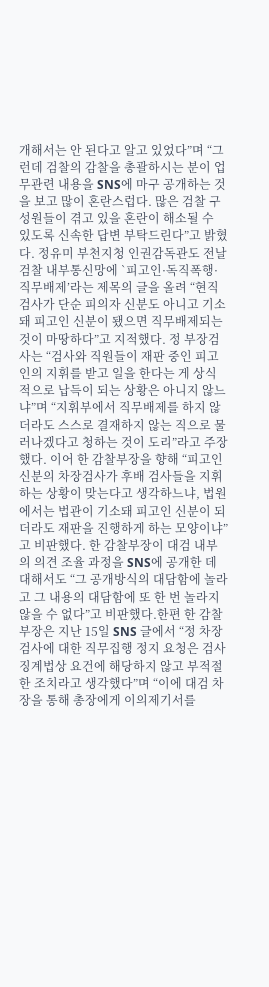개해서는 안 된다고 알고 있었다”며 “그런데 검찰의 감찰을 총괄하시는 분이 업무관련 내용을 SNS에 마구 공개하는 것을 보고 많이 혼란스럽다. 많은 검찰 구성원들이 겪고 있을 혼란이 해소될 수 있도록 신속한 답변 부탁드린다”고 밝혔다. 정유미 부천지청 인권감독관도 전날 검찰 내부통신망에 `피고인·독직폭행·직무배제’라는 제목의 글을 올려 “현직 검사가 단순 피의자 신분도 아니고 기소돼 피고인 신분이 됐으면 직무배제되는 것이 마땅하다”고 지적했다. 정 부장검사는 “검사와 직원들이 재판 중인 피고인의 지휘를 받고 일을 한다는 게 상식적으로 납득이 되는 상황은 아니지 않느냐”며 “지휘부에서 직무배제를 하지 않더라도 스스로 결재하지 않는 직으로 물러나겠다고 청하는 것이 도리”라고 주장했다. 이어 한 감찰부장을 향해 “피고인 신분의 차장검사가 후배 검사들을 지휘하는 상황이 맞는다고 생각하느냐, 법원에서는 법관이 기소돼 피고인 신분이 되더라도 재판을 진행하게 하는 모양이냐”고 비판했다. 한 감찰부장이 대검 내부의 의견 조율 과정을 SNS에 공개한 데 대해서도 “그 공개방식의 대담함에 놀라고 그 내용의 대담함에 또 한 번 놀라지 않을 수 없다”고 비판했다.한편 한 감찰부장은 지난 15일 SNS 글에서 “정 차장검사에 대한 직무집행 정지 요청은 검사징계법상 요건에 해당하지 않고 부적절한 조치라고 생각했다”며 “이에 대검 차장을 통해 총장에게 이의제기서를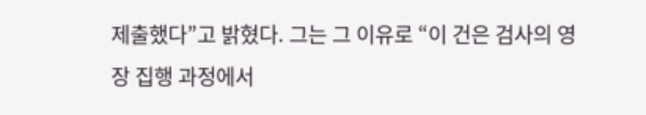제출했다”고 밝혔다. 그는 그 이유로 “이 건은 검사의 영장 집행 과정에서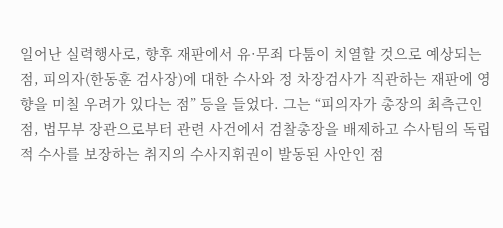일어난 실력행사로, 향후 재판에서 유·무죄 다툼이 치열할 것으로 예상되는 점, 피의자(한동훈 검사장)에 대한 수사와 정 차장검사가 직관하는 재판에 영향을 미칠 우려가 있다는 점” 등을 들었다. 그는 “피의자가 총장의 최측근인 점, 법무부 장관으로부터 관련 사건에서 검찰총장을 배제하고 수사팀의 독립적 수사를 보장하는 취지의 수사지휘권이 발동된 사안인 점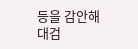등을 감안해 대검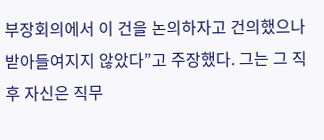부장회의에서 이 건을 논의하자고 건의했으나 받아들여지지 않았다”고 주장했다. 그는 그 직후 자신은 직무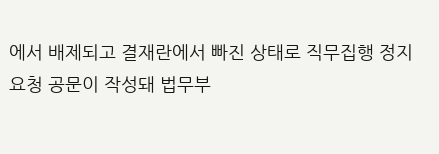에서 배제되고 결재란에서 빠진 상태로 직무집행 정지 요청 공문이 작성돼 법무부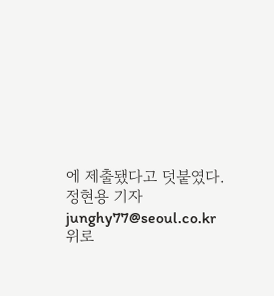에 제출됐다고 덧붙였다. 정현용 기자 junghy77@seoul.co.kr
위로